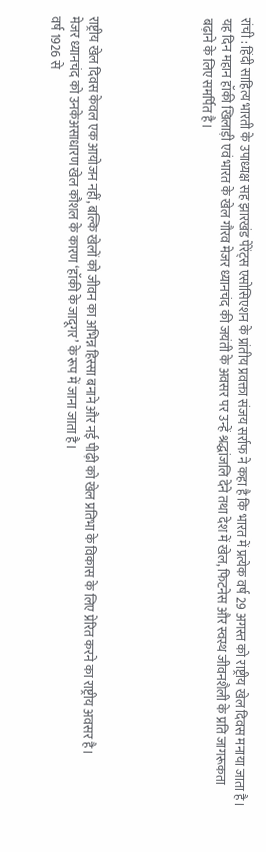रांची : हिंदी साहित्य भारती के उपाध्यक्ष सह झारखंड पेरेंट्स एसोसिएशन के प्रांतीय प्रवक्ता संजय सर्राफ ने कहा है कि भारत में प्रत्येक वर्ष 29 अगस्त को राष्ट्रीय खेल दिवस मनाया जाता है। यह दिन महान हॉकी खिलाड़ी एवं भारत के खेल गौरव मेजर ध्यानचंद की जयंती के अवसर पर उन्हें श्रद्धांजलि देने तथा देश में खेल, फिटनेस और स्वस्थ जीवनशैली के प्रति जागरूकता बढ़ाने के लिए समर्पित है।





राष्ट्रीय खेल दिवस केवल एक आयोजन नहीं, बल्कि खेलों को जीवन का अभिन्न हिस्सा बनाने और नई पीढ़ी को खेल प्रतिभा के विकास के लिए प्रेरित करने का राष्ट्रीय अवसर है।
मेजर ध्यानचंद को उनकेअसाधारण खेल कौशल के कारण ‘हॉकी के जादूगर’ के रूप में जाना जाता है।
वर्ष 1926 से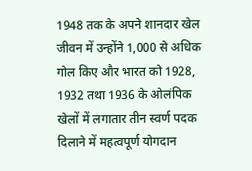1948 तक के अपने शानदार खेल जीवन में उन्होंने 1,000 से अधिक गोल किए और भारत को 1928, 1932 तथा 1936 के ओलंपिक खेलों में लगातार तीन स्वर्ण पदक दिलाने में महत्वपूर्ण योगदान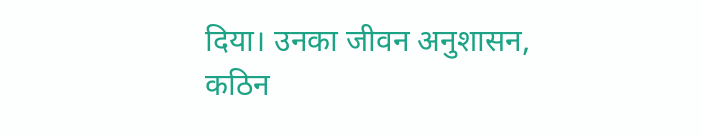दिया। उनका जीवन अनुशासन, कठिन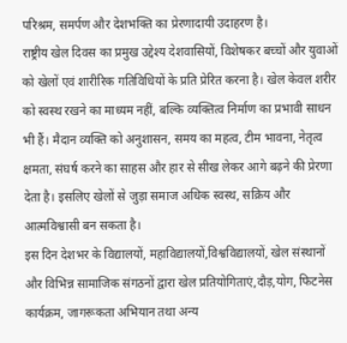परिश्रम, समर्पण और देशभक्ति का प्रेरणादायी उदाहरण है।
राष्ट्रीय खेल दिवस का प्रमुख उद्देश्य देशवासियों, विशेषकर बच्चों और युवाओं को खेलों एवं शारीरिक गतिविधियों के प्रति प्रेरित करना है। खेल केवल शरीर को स्वस्थ रखने का माध्यम नहीं, बल्कि व्यक्तित्व निर्माण का प्रभावी साधन भी हैं। मैदान व्यक्ति को अनुशासन, समय का महत्व, टीम भावना, नेतृत्व क्षमता, संघर्ष करने का साहस और हार से सीख लेकर आगे बढ़ने की प्रेरणा देता है। इसलिए खेलों से जुड़ा समाज अधिक स्वस्थ, सक्रिय और आत्मविश्वासी बन सकता है।
इस दिन देशभर के विद्यालयों, महाविद्यालयों,विश्वविद्यालयों, खेल संस्थानों और विभिन्न सामाजिक संगठनों द्वारा खेल प्रतियोगिताएं,दौड़,योग, फिटनेस कार्यक्रम, जागरूकता अभियान तथा अन्य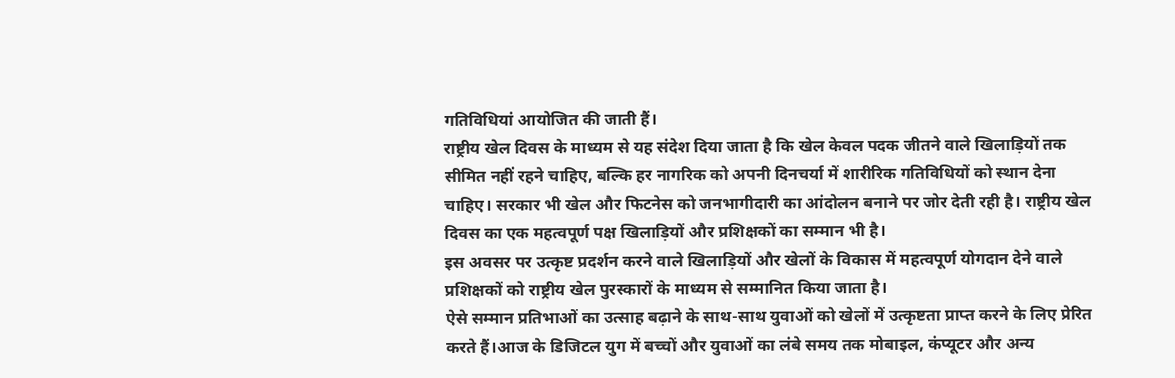गतिविधियां आयोजित की जाती हैं।
राष्ट्रीय खेल दिवस के माध्यम से यह संदेश दिया जाता है कि खेल केवल पदक जीतने वाले खिलाड़ियों तक सीमित नहीं रहने चाहिए, बल्कि हर नागरिक को अपनी दिनचर्या में शारीरिक गतिविधियों को स्थान देना चाहिए। सरकार भी खेल और फिटनेस को जनभागीदारी का आंदोलन बनाने पर जोर देती रही है। राष्ट्रीय खेल दिवस का एक महत्वपूर्ण पक्ष खिलाड़ियों और प्रशिक्षकों का सम्मान भी है।
इस अवसर पर उत्कृष्ट प्रदर्शन करने वाले खिलाड़ियों और खेलों के विकास में महत्वपूर्ण योगदान देने वाले प्रशिक्षकों को राष्ट्रीय खेल पुरस्कारों के माध्यम से सम्मानित किया जाता है।
ऐसे सम्मान प्रतिभाओं का उत्साह बढ़ाने के साथ-साथ युवाओं को खेलों में उत्कृष्टता प्राप्त करने के लिए प्रेरित करते हैं।आज के डिजिटल युग में बच्चों और युवाओं का लंबे समय तक मोबाइल, कंप्यूटर और अन्य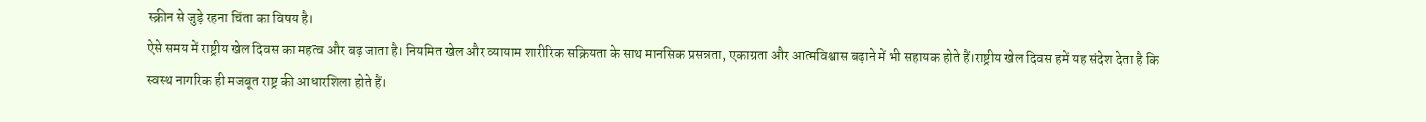स्क्रीन से जुड़े रहना चिंता का विषय है।
ऐसे समय में राष्ट्रीय खेल दिवस का महत्व और बढ़ जाता है। नियमित खेल और व्यायाम शारीरिक सक्रियता के साथ मानसिक प्रसन्नता, एकाग्रता और आत्मविश्वास बढ़ाने में भी सहायक होते हैं।राष्ट्रीय खेल दिवस हमें यह संदेश देता है कि स्वस्थ नागरिक ही मजबूत राष्ट्र की आधारशिला होते हैं।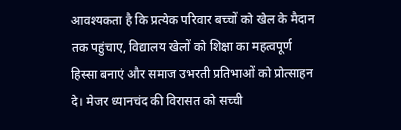आवश्यकता है कि प्रत्येक परिवार बच्चों को खेल के मैदान तक पहुंचाए, विद्यालय खेलों को शिक्षा का महत्वपूर्ण हिस्सा बनाएं और समाज उभरती प्रतिभाओं को प्रोत्साहन दे। मेजर ध्यानचंद की विरासत को सच्ची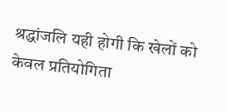श्रद्धांजलि यही होगी कि खेलों को केवल प्रतियोगिता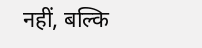नहीं, बल्कि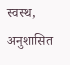स्वस्थ, अनुशासित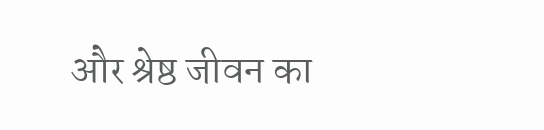और श्रेष्ठ जीवन का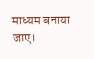माध्यम बनाया जाए।